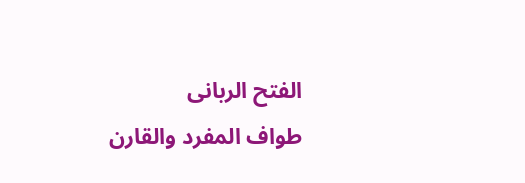الفتح الربانی
طواف المفرد والقارن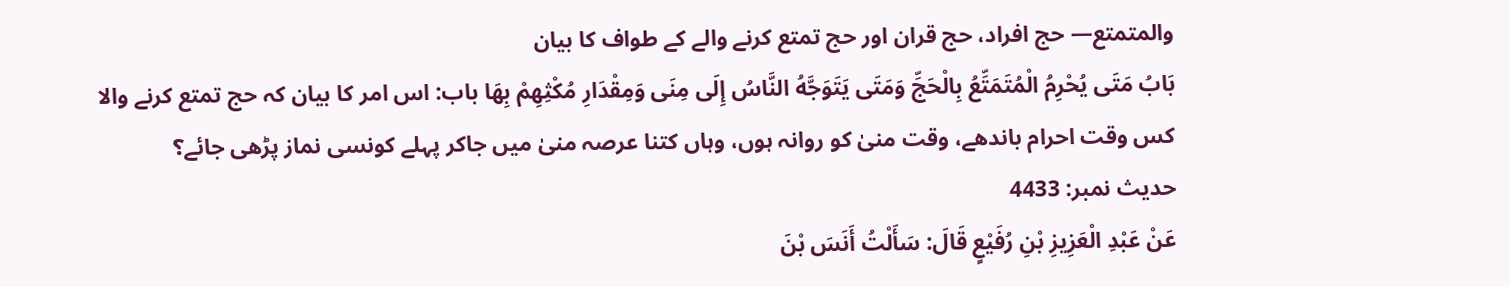والمتمتع— حج افراد، حج قران اور حج تمتع کرنے والے کے طواف کا بیان
بَابُ مَتَى يُحْرِمُ الْمُتَمَتِّعُ بِالْحَجِّ وَمَتَى يَتَوَجَّهُ النَّاسُ إِلَى مِنَى وَمِقْدَارِ مُكْثِهِمْ بِهَا باب: اس امر کا بیان کہ حج تمتع کرنے والا کس وقت احرام باندھے، وقت منیٰ کو روانہ ہوں، وہاں کتنا عرصہ منیٰ میں جاکر پہلے کونسی نماز پڑھی جائے؟
حدیث نمبر: 4433
عَنْ عَبْدِ الْعَزِيزِ بْنِ رُفَيْعٍ قَالَ: سَأَلْتُ أَنَسَ بْنَ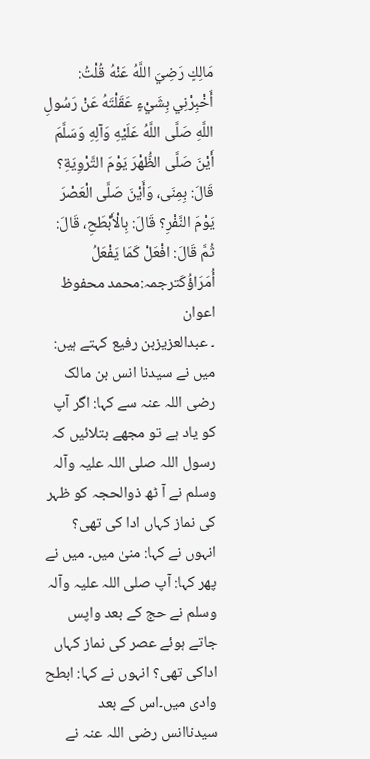مَالِكٍ رَضِيَ اللَّهُ عَنْهُ قُلْتُ: أَخْبِرْنِي بِشَيْءٍ عَقَلْتَهُ عَنْ رَسُولِ اللَّهِ صَلَّى اللَّهُ عَلَيْهِ وَآلِهِ وَسَلَّمَ أَيْنَ صَلَّى الظُّهْرَ يَوْمَ التَّرْوِيَةِ؟ قَالَ: بِمِنَى، وَأَيْنَ صَلَّى الْعَصْرَ يَوْمَ النَّفْرِ؟ قَالَ: بِالْأَبْطَحِ، قَالَ: ثُمَّ قَالَ: افْعَلْ كَمَا يَفْعَلُ أُمَرَاؤُكَترجمہ:محمد محفوظ اعوان
۔ عبدالعزیزبن رفیع کہتے ہیں: میں نے سیدنا انس بن مالک رضی اللہ عنہ سے کہا: اگر آپ کو یاد ہے تو مجھے بتلائیں کہ رسول اللہ صلی اللہ علیہ وآلہ وسلم نے آ ٹھ ذوالحجہ کو ظہر کی نماز کہاں ادا کی تھی؟ انہوں نے کہا: منیٰ میں۔ میں نے پھر کہا: آپ صلی اللہ علیہ وآلہ وسلم نے حج کے بعد واپس جاتے ہوئے عصر کی نماز کہاں اداکی تھی؟ انہوں نے کہا: ابطح وادی میں۔اس کے بعد سیدناانس رضی اللہ عنہ نے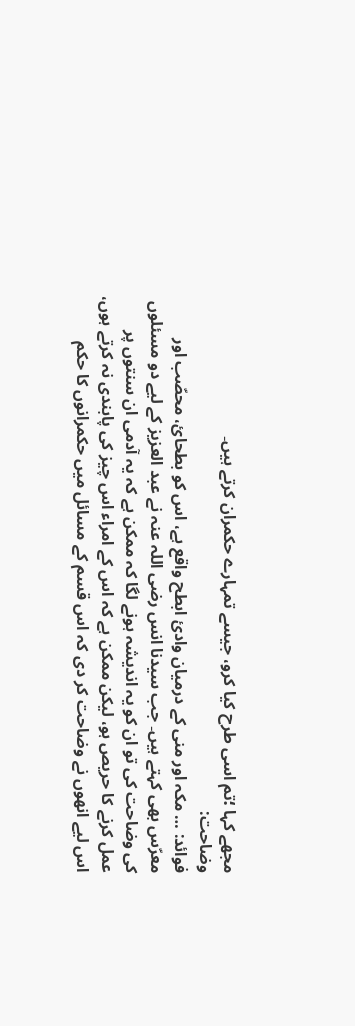مجھے کہا ؛تم اسی طرح کیا کرو، جیسے تمہارے حکمران کرتے ہیں۔
وضاحت:
فوائد: … مکہ اور منی کے درمیان وادیٔ ابطح واقع ہے، اس کو بطحائ، محصّب اور معرّس بھی کہتے ہیں۔ جب سیدنا انس رضی اللہ عنہ نے عبد العزیز کے لیے دو مسئلوں کی وضاحت کی تو ان کو یہ اندیشہ ہونے لگا کہ ممکن ہے کہ یہ آدمی ان سنتوں پر عمل کرنے کا حریص ہو، لیکن ممکن ہے کہ اس کے امراء اس چیز کی پابندی نہ کرتے ہوں، اس لیے انھوں نے وضاحت کر دی کہ اس قسم کے مسائل میں حکمرانوں کا حکم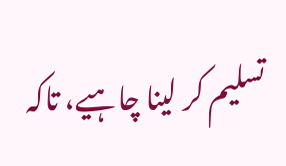تسلیم کر لینا چاہیے، تاکہ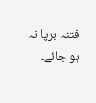فتنہ برپا نہ ہو جائے۔